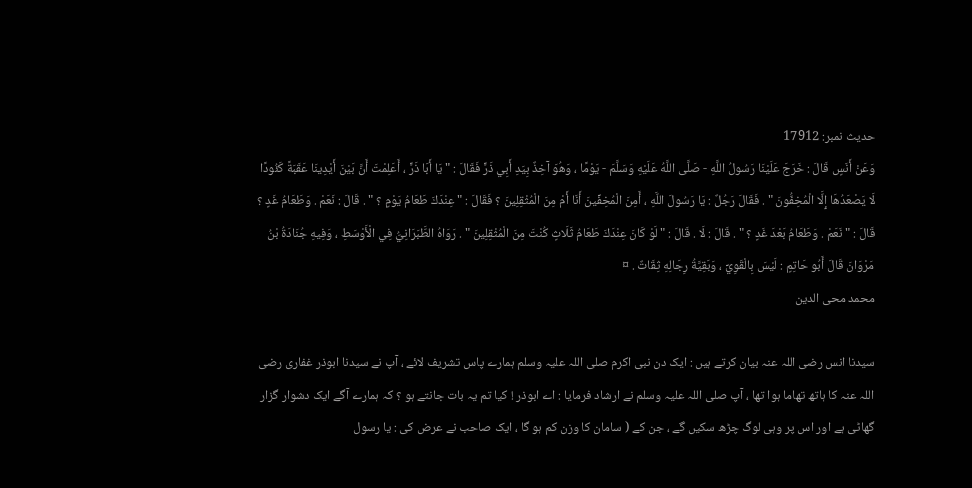حدیث نمبر: 17912
وَعَنْ أَنَسٍ قَالَ : خَرَجَ عَلَيْنَا رَسُولُ اللَّهِ - صَلَّى اللَّهُ عَلَيْهِ وَسَلَّمَ - يَوْمًا ، وَهُوَ آخِذٌ بِيَدِ أَبِي ذَرٍّ فَقَالَ : " يَا أَبَا ذَرٍّ ، أَعَلِمْتَ أَنَّ بَيْنَ أَيْدِينَا عَقَبَةً كَئُودًا لَا يَصْعَدُهَا إِلَّا الْمُخِفُّونَ " . فَقَالَ رَجُلٌ : يَا رَسُولَ اللَّهِ ، أَمِنَ الْمُخِفِّينَ أَنَا أَمْ مِنَ الْمُثْقِلِينَ ؟ فَقَالَ : " عِنْدَكَ طَعَامُ يَوْمٍ ؟ " . قَالَ : نَعَمْ . وَطَعَامُ غَدٍ ؟ قَالَ : " نَعَمْ . وَطَعَامُ بَعْدَ غَدٍ ؟ " . قَالَ : لَا . قَالَ : " لَوْ كَانَ عِنْدَكَ طَعَامُ ثَلَاثٍ كُنْتَ مِنَ الْمُثْقِلِينَ " . رَوَاهُ الطَّبَرَانِيُّ فِي الْأَوْسَطِ ، وَفِيهِ جُنَادَةُ بْنُ مَرْوَانَ قَالَ أَبُو حَاتِمٍ : لَيْسَ بِالْقَوِيِّ ، وَبَقِيَّةُ رِجَالِهِ ثِقَاتٌ . ¤
محمد محی الدین

سیدنا انس رضی اللہ عنہ بیان کرتے ہیں : ایک دن نبی اکرم صلی اللہ علیہ وسلم ہمارے پاس تشریف لائے ، آپ نے سیدنا ابوذر غفاری رضی اللہ عنہ کا ہاتھ تھاما ہوا تھا ، آپ صلی اللہ علیہ وسلم نے ارشاد فرمایا : اے ابوذر ! کیا تم یہ بات جانتے ہو ؟ کہ ہمارے آگے ایک دشوار گزار گھاٹی ہے اور اس پر وہی لوگ چڑھ سکیں گے ، جن کے ( سامان کا وزن کم ہو گا ، ایک صاحب نے عرض کی : یا رسول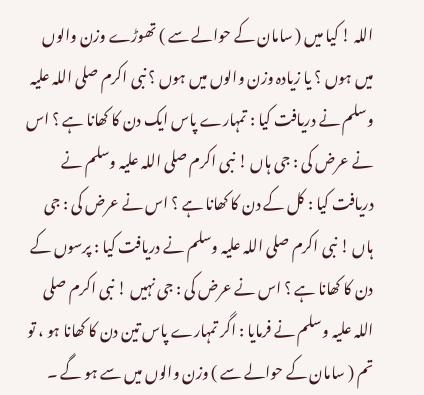اللہ ! کیا میں ( سامان کے حوالے سے ) تھوڑے وزن والوں میں ہوں ؟ یا زیادہ وزن والوں میں ہوں ؟ نبی اکرم صلی اللہ علیہ وسلم نے دریافت کیا : تمہارے پاس ایک دن کا کھانا ہے ؟ اس نے عرض کی : جی ہاں ! نبی اکرم صلی اللہ علیہ وسلم نے دریافت کیا : کل کے دن کا کھانا ہے ؟ اس نے عرض کی : جی ہاں ! نبی اکرم صلی اللہ علیہ وسلم نے دریافت کیا : پرسوں کے دن کا کھانا ہے ؟ اس نے عرض کی : جی نہیں ! نبی اکرم صلی اللہ علیہ وسلم نے فرمایا : اگر تمہارے پاس تین دن کا کھانا ہو ، تو تم ( سامان کے حوالے سے ) وزن والوں میں سے ہو گے ۔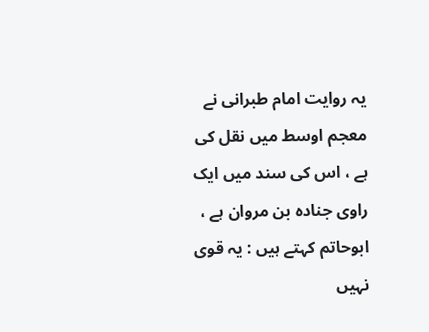یہ روایت امام طبرانی نے معجم اوسط میں نقل کی ہے ، اس کی سند میں ایک راوی جنادہ بن مروان ہے ، ابوحاتم کہتے ہیں : یہ قوی نہیں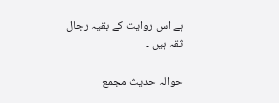ہے اس روایت کے بقیہ رجال ثقہ ہیں ۔

حوالہ حدیث مجمع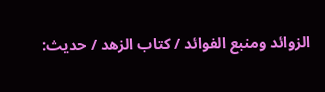الزوائد ومنبع الفوائد / كتاب الزهد / حدیث: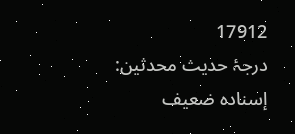17912
درجۂ حدیث محدثین: إسنادہ ضعیف